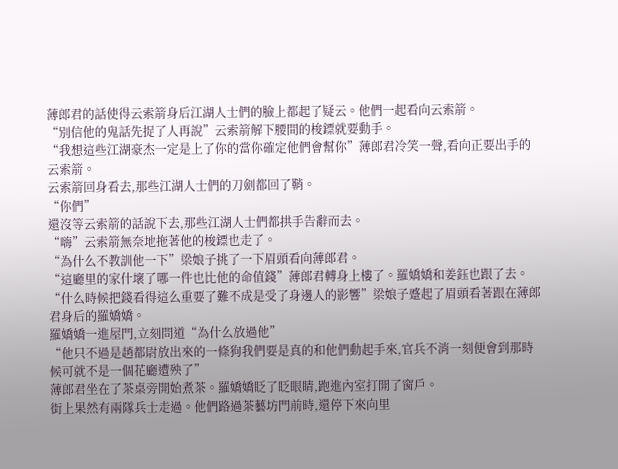薄郎君的話使得云索箭身后江湖人士們的臉上都起了疑云。他們一起看向云索箭。
“別信他的鬼話先捉了人再說”云索箭解下腰間的梭鏢就要動手。
“我想這些江湖豪杰一定是上了你的當你確定他們會幫你”薄郎君冷笑一聲,看向正要出手的云索箭。
云索箭回身看去,那些江湖人士們的刀劍都回了鞘。
“你們”
還沒等云索箭的話說下去,那些江湖人士們都拱手告辭而去。
“嗨”云索箭無奈地拖著他的梭鏢也走了。
“為什么不教訓他一下”梁娘子挑了一下眉頭看向薄郎君。
“這廳里的家什壞了哪一件也比他的命值錢”薄郎君轉身上樓了。羅嬌嬌和姜鈺也跟了去。
“什么時候把錢看得這么重要了難不成是受了身邊人的影響”梁娘子蹙起了眉頭看著跟在薄郎君身后的羅嬌嬌。
羅嬌嬌一進屋門,立刻問道“為什么放過他”
“他只不過是趙都尉放出來的一條狗我們要是真的和他們動起手來,官兵不消一刻便會到那時候可就不是一個花廳遭殃了”
薄郎君坐在了茶桌旁開始煮茶。羅嬌嬌眨了眨眼睛,跑進內室打開了窗戶。
街上果然有兩隊兵士走過。他們路過茶藝坊門前時,還停下來向里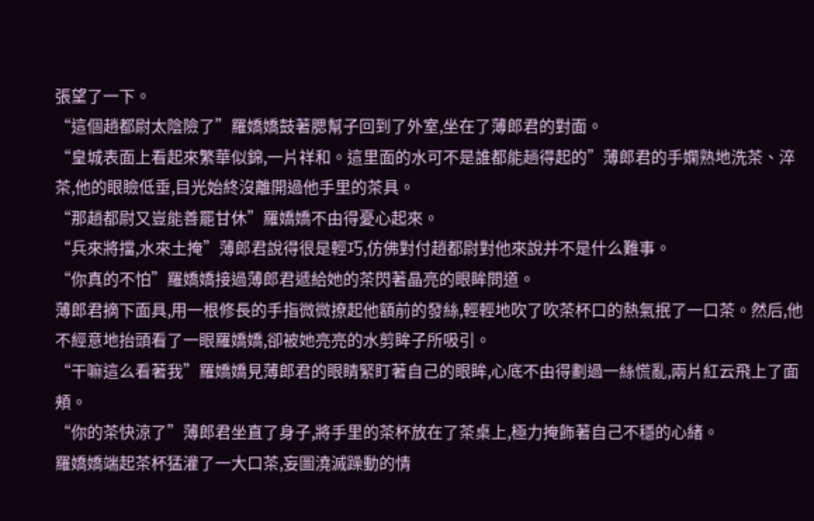張望了一下。
“這個趙都尉太陰險了”羅嬌嬌鼓著腮幫子回到了外室,坐在了薄郎君的對面。
“皇城表面上看起來繁華似錦,一片祥和。這里面的水可不是誰都能趟得起的”薄郎君的手嫻熟地洗茶、淬茶,他的眼瞼低垂,目光始終沒離開過他手里的茶具。
“那趙都尉又豈能善罷甘休”羅嬌嬌不由得憂心起來。
“兵來將擋,水來土掩”薄郎君說得很是輕巧,仿佛對付趙都尉對他來說并不是什么難事。
“你真的不怕”羅嬌嬌接過薄郎君遞給她的茶閃著晶亮的眼眸問道。
薄郎君摘下面具,用一根修長的手指微微撩起他額前的發絲,輕輕地吹了吹茶杯口的熱氣抿了一口茶。然后,他不經意地抬頭看了一眼羅嬌嬌,卻被她亮亮的水剪眸子所吸引。
“干嘛這么看著我”羅嬌嬌見薄郎君的眼睛緊盯著自己的眼眸,心底不由得劃過一絲慌亂,兩片紅云飛上了面頰。
“你的茶快涼了”薄郎君坐直了身子,將手里的茶杯放在了茶桌上,極力掩飾著自己不穩的心緒。
羅嬌嬌端起茶杯猛灌了一大口茶,妄圖澆滅躁動的情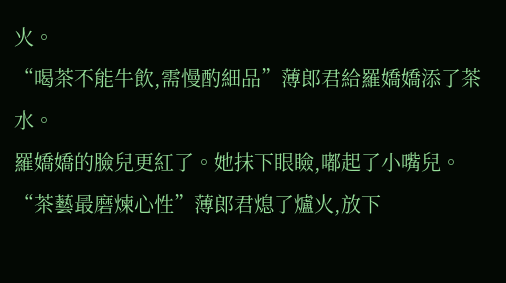火。
“喝茶不能牛飲,需慢酌細品”薄郎君給羅嬌嬌添了茶水。
羅嬌嬌的臉兒更紅了。她抹下眼瞼,嘟起了小嘴兒。
“茶藝最磨煉心性”薄郎君熄了爐火,放下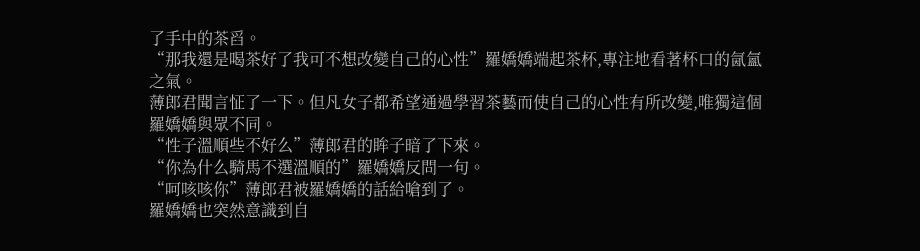了手中的茶舀。
“那我還是喝茶好了我可不想改變自己的心性”羅嬌嬌端起茶杯,專注地看著杯口的氤氳之氣。
薄郎君聞言怔了一下。但凡女子都希望通過學習茶藝而使自己的心性有所改變,唯獨這個羅嬌嬌與眾不同。
“性子溫順些不好么”薄郎君的眸子暗了下來。
“你為什么騎馬不選溫順的”羅嬌嬌反問一句。
“呵咳咳你”薄郎君被羅嬌嬌的話給嗆到了。
羅嬌嬌也突然意識到自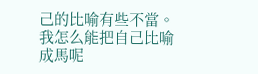己的比喻有些不當。我怎么能把自己比喻成馬呢